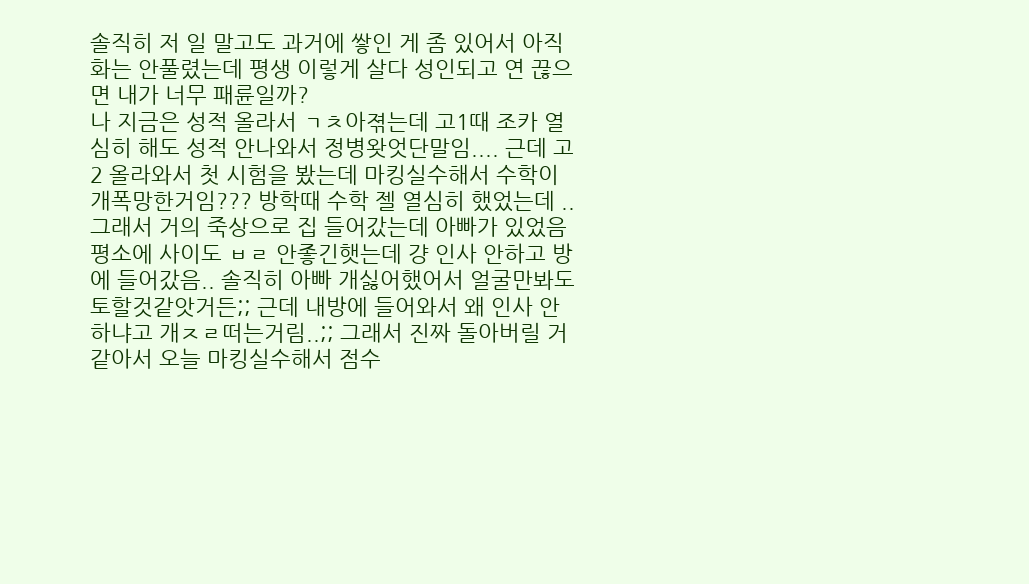솔직히 저 일 말고도 과거에 쌓인 게 좀 있어서 아직 화는 안풀렸는데 평생 이렇게 살다 성인되고 연 끊으면 내가 너무 패륜일까?
나 지금은 성적 올라서 ㄱㅊ아젺는데 고1때 조카 열심히 해도 성적 안나와서 정병왓엇단말임.... 근데 고2 올라와서 첫 시험을 봤는데 마킹실수해서 수학이 개폭망한거임??? 방학때 수학 젤 열심히 했었는데 ..그래서 거의 죽상으로 집 들어갔는데 아빠가 있었음 평소에 사이도 ㅂㄹ 안좋긴햇는데 걍 인사 안하고 방에 들어갔음.. 솔직히 아빠 개싫어했어서 얼굴만봐도 토할것같앗거든;; 근데 내방에 들어와서 왜 인사 안하냐고 개ㅈㄹ떠는거림..;; 그래서 진짜 돌아버릴 거 같아서 오늘 마킹실수해서 점수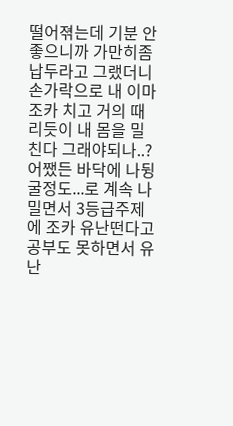떨어젺는데 기분 안좋으니까 가만히좀 납두라고 그랬더니 손가락으로 내 이마 조카 치고 거의 때리듯이 내 몸을 밀친다 그래야되나..? 어쨌든 바닥에 나뒹굴정도...로 계속 나 밀면서 3등급주제에 조카 유난떤다고 공부도 못하면서 유난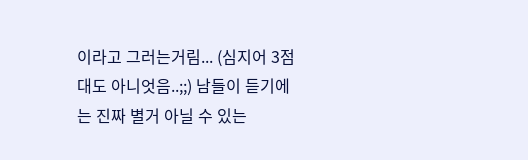이라고 그러는거림... (심지어 3점대도 아니엇음..;;) 남들이 듣기에는 진짜 별거 아닐 수 있는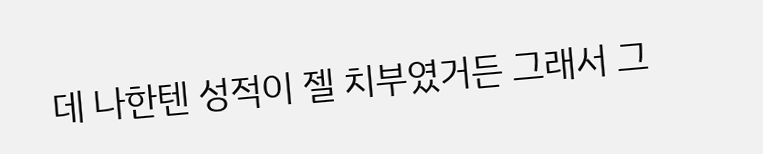데 나한텐 성적이 젤 치부였거든 그래서 그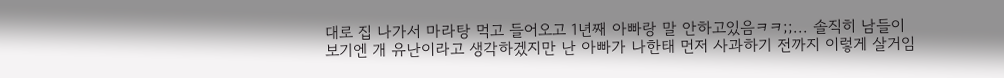대로 집 나가서 마라탕 먹고 들어오고 1년째 아빠랑 말 안하고있음ㅋㅋ;;... 솔직히 남들이 보기엔 개 유난이라고 생각하겠지만 난 아빠가 나한태 먼저 사과하기 전까지 이렇게 살거임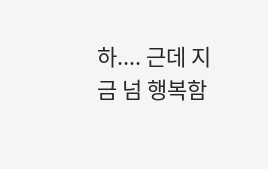하.... 근데 지금 넘 행복함